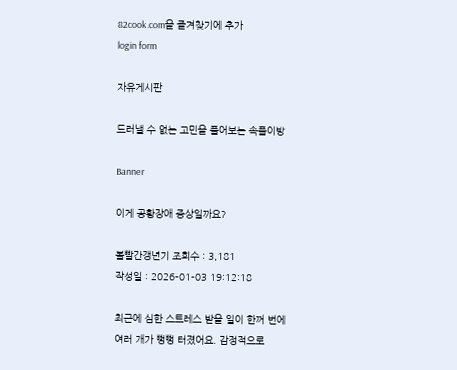82cook.com을 즐겨찾기에 추가
login form

자유게시판

드러낼 수 없는 고민을 풀어보는 속풀이방

Banner

이게 공황장애 증상일까요?

볼빨간갱년기 조회수 : 3,181
작성일 : 2026-01-03 19:12:18

최근에 심한 스트레스 받을 일이 한꺼 번에 여러 개가 뻥뻥 터졌어요. 감정적으로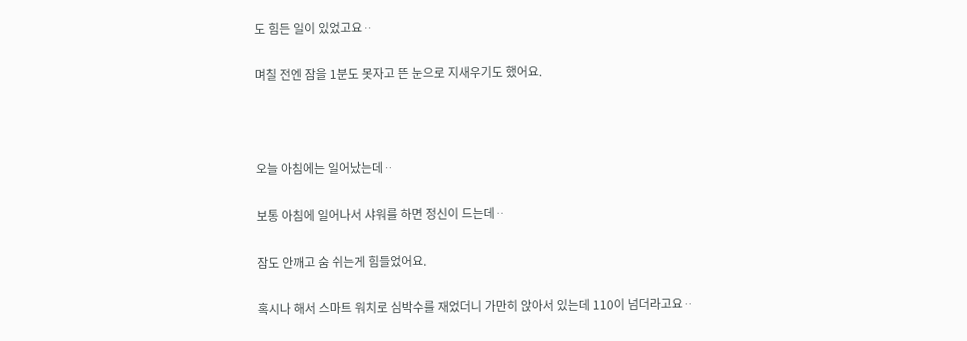도 힘든 일이 있었고요ᆢ

며칠 전엔 잠을 1분도 못자고 뜬 눈으로 지새우기도 했어요.



오늘 아침에는 일어났는데ᆢ

보통 아침에 일어나서 샤워를 하면 정신이 드는데ᆢ

잠도 안깨고 숨 쉬는게 힘들었어요.

혹시나 해서 스마트 워치로 심박수를 재었더니 가만히 앉아서 있는데 110이 넘더라고요ᆢ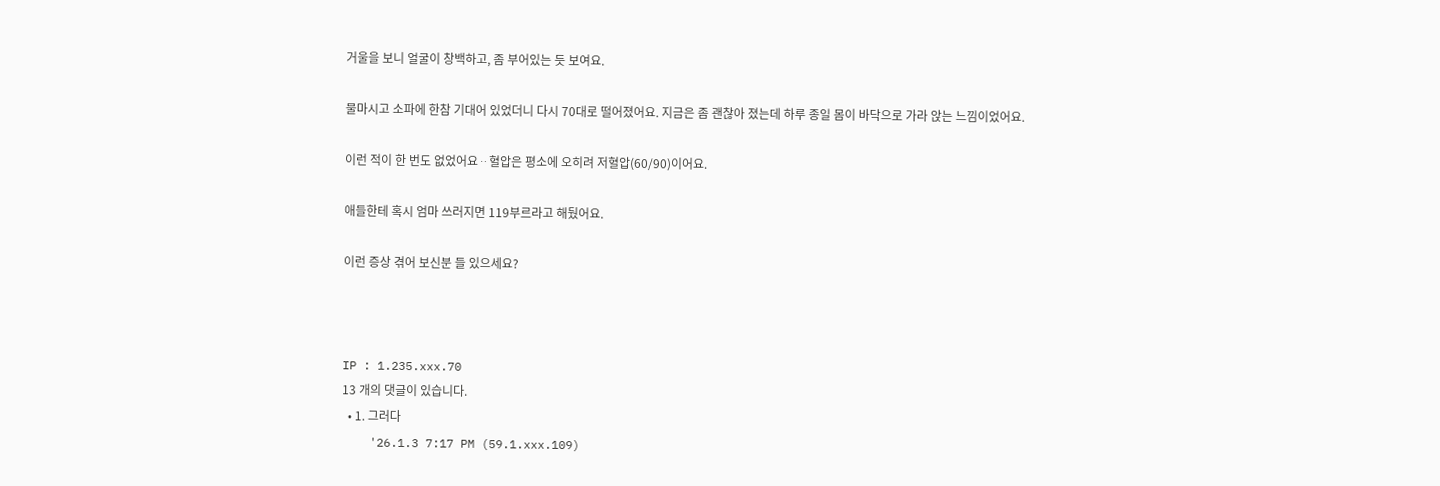거울을 보니 얼굴이 창백하고, 좀 부어있는 듯 보여요.

물마시고 소파에 한참 기대어 있었더니 다시 70대로 떨어졌어요. 지금은 좀 괜찮아 졌는데 하루 종일 몸이 바닥으로 가라 앉는 느낌이었어요.

이런 적이 한 번도 없었어요ᆢ혈압은 평소에 오히려 저혈압(60/90)이어요.

애들한테 혹시 엄마 쓰러지면 119부르라고 해뒀어요.

이런 증상 겪어 보신분 들 있으세요?



IP : 1.235.xxx.70
13 개의 댓글이 있습니다.
  • 1. 그러다
    '26.1.3 7:17 PM (59.1.xxx.109)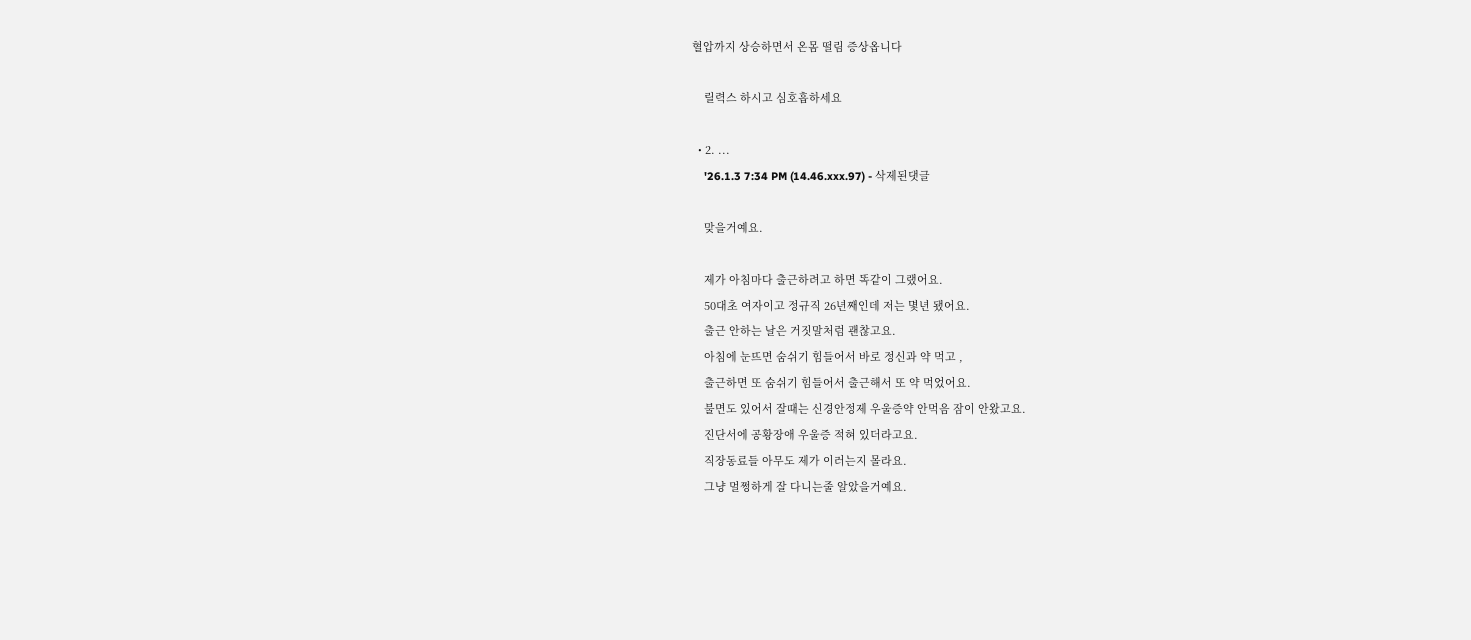혈압까지 상승하면서 온몸 떨림 증상옵니다

    릴력스 하시고 심호흡하세요

  • 2. ...
    '26.1.3 7:34 PM (14.46.xxx.97) - 삭제된댓글

    맞을거예요.

    제가 아침마다 출근하려고 하면 똑같이 그랬어요.
    50대초 여자이고 정규직 26년째인데 저는 몇년 됐어요.
    출근 안하는 날은 거짓말처럼 괜찮고요.
    아침에 눈뜨면 숨쉬기 힘들어서 바로 정신과 약 먹고 ,
    출근하면 또 숨쉬기 힘들어서 출근해서 또 약 먹었어요.
    불면도 있어서 잘때는 신경안정제 우울증약 안먹음 잠이 안왔고요.
    진단서에 공황장애 우울증 적혀 있더라고요.
    직장동료들 아무도 제가 이러는지 몰라요.
    그냥 멀쩡하게 잘 다니는줄 알았을거예요.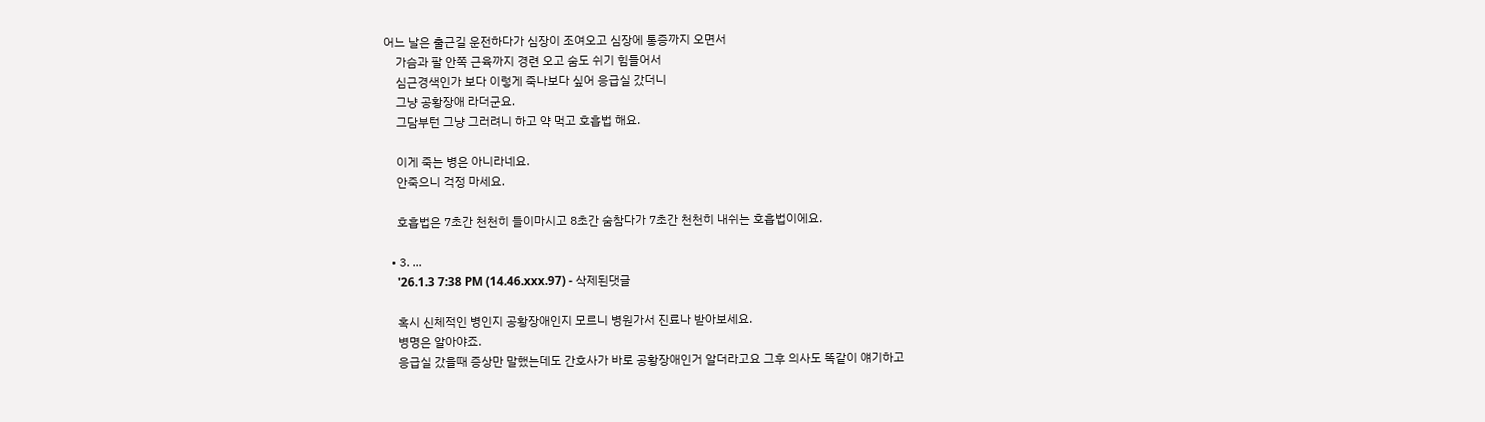어느 날은 출근길 운전하다가 심장이 조여오고 심장에 통증까지 오면서
    가슴과 팔 안쪽 근육까지 경련 오고 숨도 쉬기 힘들어서
    심근경색인가 보다 이렇게 죽나보다 싶어 응급실 갔더니
    그냥 공황장애 라더군요.
    그담부턴 그냥 그러려니 하고 약 먹고 호흡법 해요.

    이게 죽는 병은 아니라네요.
    안죽으니 걱정 마세요.

    호흡법은 7초간 천천히 들이마시고 8초간 숨참다가 7초간 천천히 내쉬는 호흡법이에요.

  • 3. ...
    '26.1.3 7:38 PM (14.46.xxx.97) - 삭제된댓글

    혹시 신체적인 병인지 공황장애인지 모르니 병원가서 진료나 받아보세요.
    병명은 알아야죠.
    응급실 갔을때 증상만 말했는데도 간호사가 바로 공황장애인거 알더라고요 그후 의사도 똑같이 얘기하고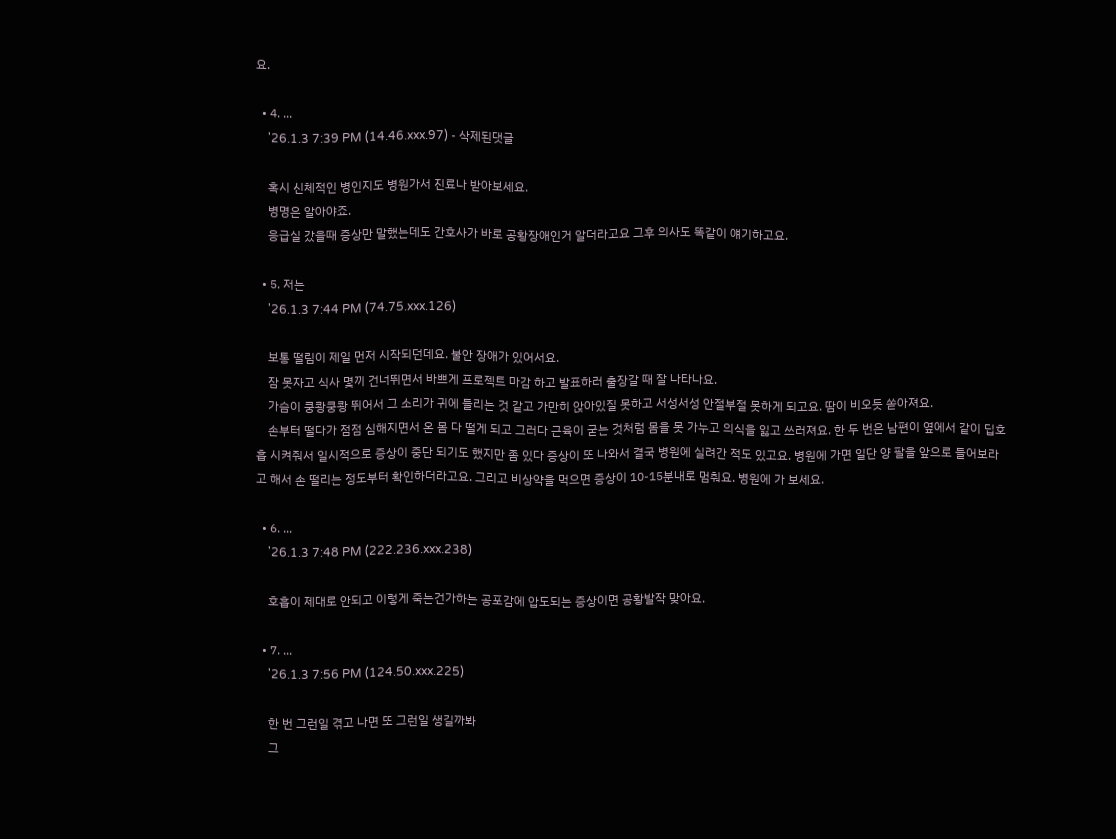요.

  • 4. ...
    '26.1.3 7:39 PM (14.46.xxx.97) - 삭제된댓글

    혹시 신체적인 병인지도 병원가서 진료나 받아보세요.
    병명은 알아야죠.
    응급실 갔을때 증상만 말했는데도 간호사가 바로 공황장애인거 알더라고요 그후 의사도 똑같이 얘기하고요.

  • 5. 저는
    '26.1.3 7:44 PM (74.75.xxx.126)

    보통 떨림이 제일 먼저 시작되던데요. 불안 장애가 있어서요.
    잠 못자고 식사 몇끼 건너뛰면서 바쁘게 프로젝트 마감 하고 발표하러 출장갈 때 잘 나타나요.
    가슴이 쿵쾅쿵쾅 뛰어서 그 소리가 귀에 들리는 것 같고 가만히 앉아있질 못하고 서성서성 안절부절 못하게 되고요. 땀이 비오듯 쏟아져요.
    손부터 떨다가 점점 심해지면서 온 몸 다 떨게 되고 그러다 근육이 굳는 것처럼 몸을 못 가누고 의식을 잃고 쓰러져요. 한 두 번은 남편이 옆에서 같이 딥호흡 시켜줘서 일시적으로 증상이 중단 되기도 했지만 좀 있다 증상이 또 나와서 결국 병원에 실려간 적도 있고요. 병원에 가면 일단 양 팔을 앞으로 들어보라고 해서 손 떨리는 정도부터 확인하더라고요. 그리고 비상약을 먹으면 증상이 10-15분내로 멈춰요. 병원에 가 보세요.

  • 6. ...
    '26.1.3 7:48 PM (222.236.xxx.238)

    호흡이 제대로 안되고 이렇게 죽는건가하는 공포감에 압도되는 증상이면 공황발작 맞아요.

  • 7. ...
    '26.1.3 7:56 PM (124.50.xxx.225)

    한 번 그런일 겪고 나면 또 그런일 생길까봐
    그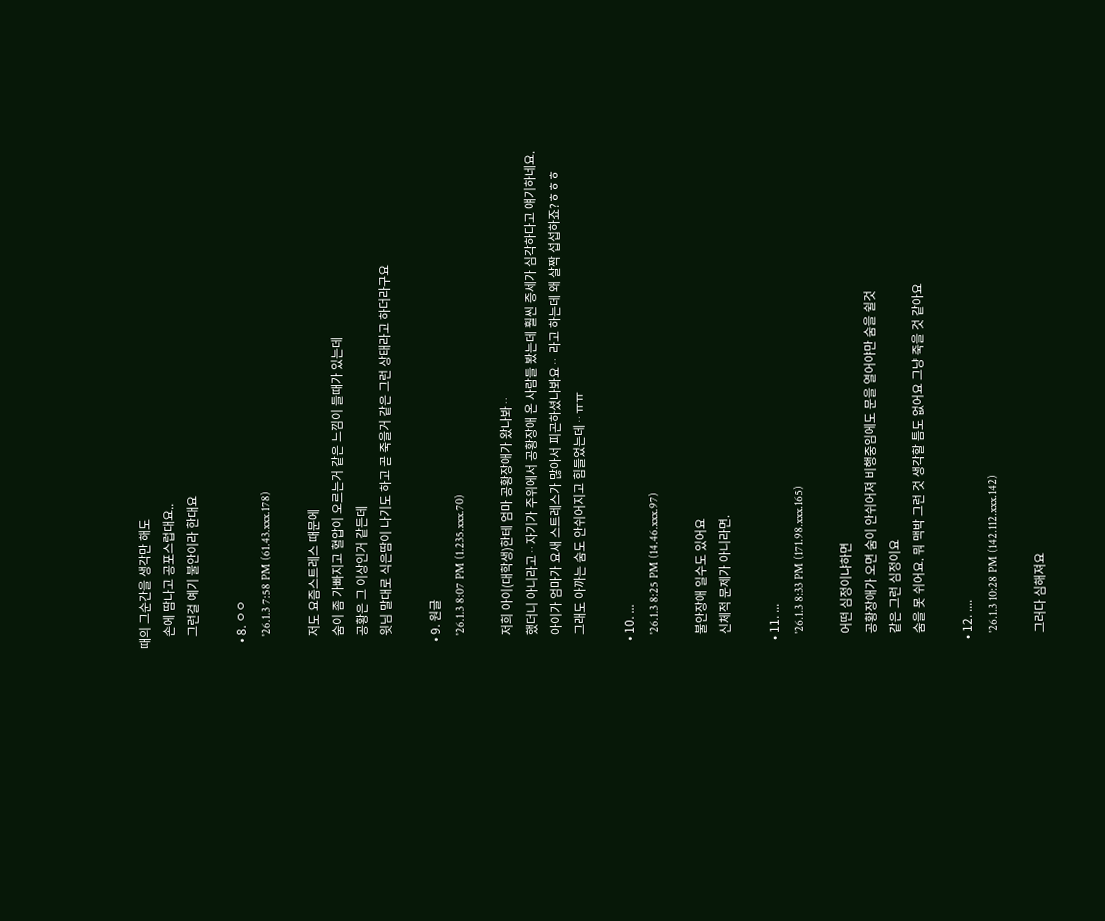때의 그순간을 생각만 해도
    손에 땀나고 공포스럽대요..
    그런걸 예기 불안이라 한대요

  • 8. ㅇㅇ
    '26.1.3 7:58 PM (61.43.xxx.178)

    저도 요즘스트레스 때문에
    숨이 좀 가빠지고 혈압이 오르는거 같은 느낌이 들때가 있는데
    공황은 그 이상인거 같든데
    윗님 말대로 식은땀이 나기도 하고 곧 죽을거 같은 그런 상태라고 하더라구요

  • 9. 원글
    '26.1.3 8:07 PM (1.235.xxx.70)

    저희 아이(대학생)한테 엄마 공황장애가 왔나봐ᆢ
    했더니 아니라고ᆢ자기가 주위에서 공황장애 온 사람들 봤는데 훨씬 증세가 심각하다고 얘기하네요.
    아이가 엄마가 요새 스트레스가 많아서 피곤하셨나봐요ᆢ 라고 하는데 왜 살짝 섭섭하죠?ㅎㅎㅎ
    그래도 아까는 숨도 안쉬어지고 힘들었는데ᆢㅠㅠ

  • 10. ...
    '26.1.3 8:25 PM (14.46.xxx.97)

    불안장애 일수도 있어요
    신체적 문제가 아니라면.

  • 11. ...
    '26.1.3 8:33 PM (171.98.xxx.165)

    어떤 심정이냐하면
    공황장애가 오면 숨이 안쉬어져 비행중임에도 문을 열어야만 숨을 쉴것
    같은 그런 심정이요
    숨을 못 쉬어요. 뭐 맥박 그런 것 생각할 틈도 없어요 그냥 죽을 것 같아요

  • 12. ....
    '26.1.3 10:28 PM (142.112.xxx.142)

    그러다 심해져요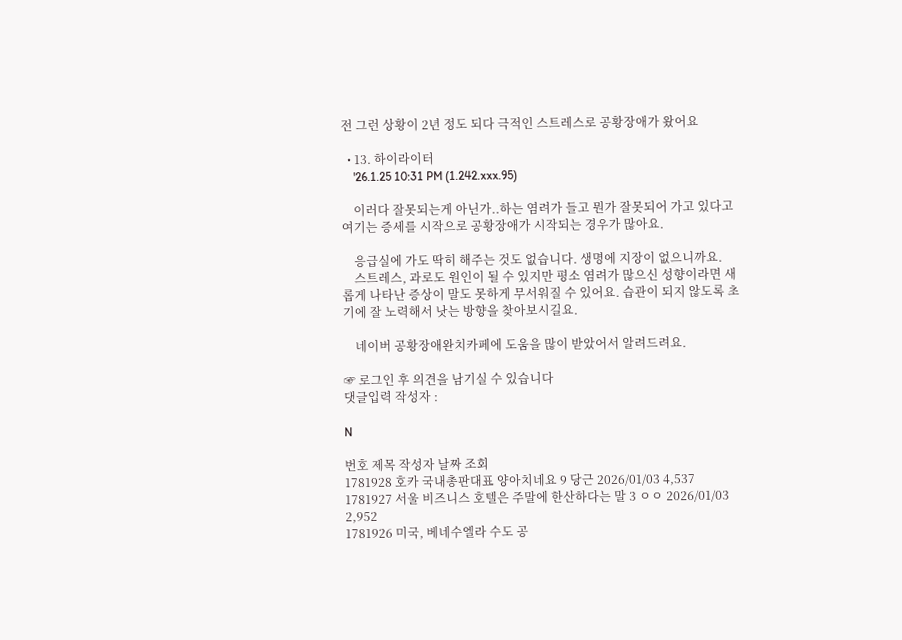전 그런 상황이 2년 정도 되다 극적인 스트레스로 공황장애가 왔어요

  • 13. 하이라이터
    '26.1.25 10:31 PM (1.242.xxx.95)

    이러다 잘못되는게 아닌가..하는 염려가 들고 뭔가 잘못되어 가고 있다고 여기는 증세를 시작으로 공황장애가 시작되는 경우가 많아요.

    응급실에 가도 딱히 해주는 것도 없습니다. 생명에 지장이 없으니까요.
    스트레스, 과로도 원인이 될 수 있지만 평소 염려가 많으신 성향이라면 새롭게 나타난 증상이 말도 못하게 무서워질 수 있어요. 습관이 되지 않도록 초기에 잘 노력해서 낫는 방향을 찾아보시길요.

    네이버 공황장애완치카페에 도움을 많이 받았어서 알려드려요.

☞ 로그인 후 의견을 남기실 수 있습니다
댓글입력 작성자 :

N

번호 제목 작성자 날짜 조회
1781928 호카 국내총판대표 양아치네요 9 당근 2026/01/03 4,537
1781927 서울 비즈니스 호텔은 주말에 한산하다는 말 3 ㅇㅇ 2026/01/03 2,952
1781926 미국, 베네수엘라 수도 공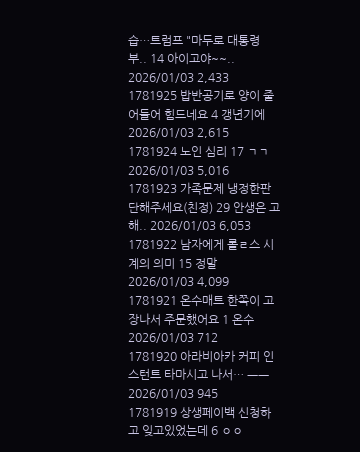습…트럼프 "마두로 대통령 부.. 14 아이고야~~.. 2026/01/03 2,433
1781925 밥반공기로 양이 줄어들어 힘드네요 4 갱년기에 2026/01/03 2,615
1781924 노인 심리 17 ㄱㄱ 2026/01/03 5,016
1781923 가족문제 냉정한판단해주세요(친정) 29 안생은 고해.. 2026/01/03 6,053
1781922 남자에게 롤ㄹ스 시계의 의미 15 정말 2026/01/03 4,099
1781921 온수매트 한쪽이 고장나서 주문했어요 1 온수 2026/01/03 712
1781920 아라비아카 커피 인스턴트 타마시고 나서… ㅡㅡ 2026/01/03 945
1781919 상생페이백 신청하고 잊고있었는데 6 ㅇㅇ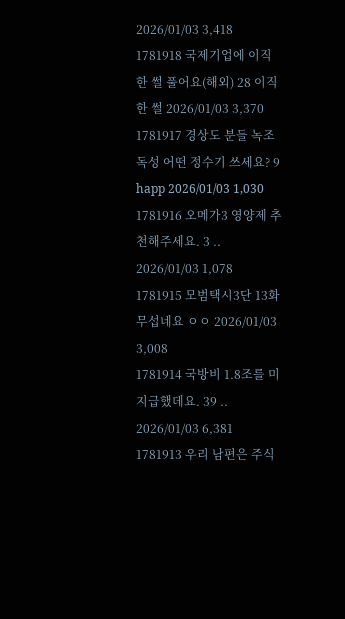2026/01/03 3,418
1781918 국제기업에 이직한 썰 풀어요(해외) 28 이직한 썰 2026/01/03 3,370
1781917 경상도 분들 녹조 독성 어떤 정수기 쓰세요? 9 happ 2026/01/03 1,030
1781916 오메가3 영양제 추천해주세요. 3 .. 2026/01/03 1,078
1781915 모범택시3단 13화 무섭네요 ㅇㅇ 2026/01/03 3,008
1781914 국방비 1.8조를 미지급했데요. 39 .. 2026/01/03 6,381
1781913 우리 남편은 주식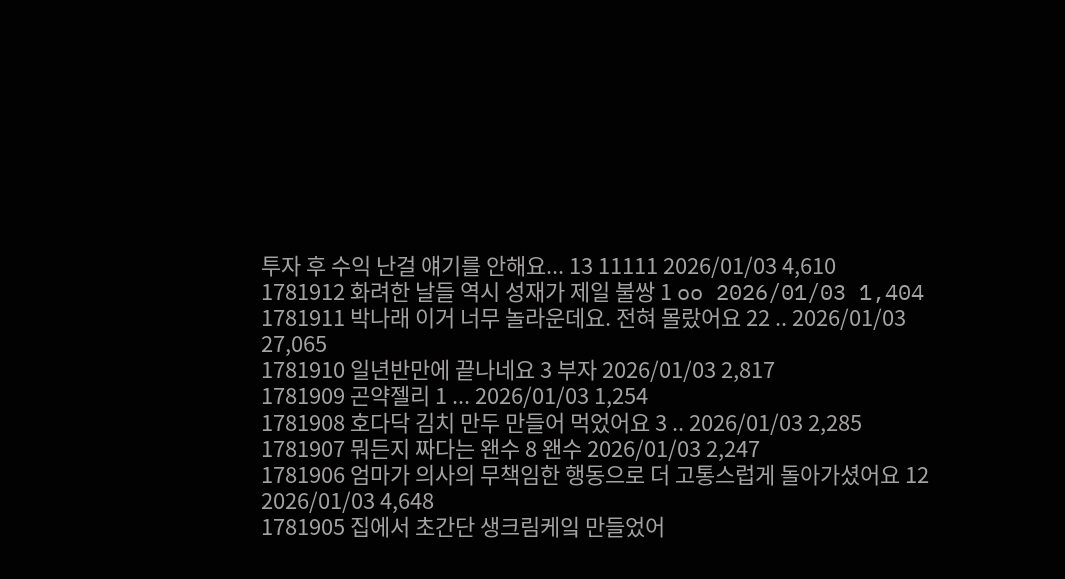투자 후 수익 난걸 얘기를 안해요... 13 11111 2026/01/03 4,610
1781912 화려한 날들 역시 성재가 제일 불쌍 1 oo 2026/01/03 1,404
1781911 박나래 이거 너무 놀라운데요. 전혀 몰랐어요 22 .. 2026/01/03 27,065
1781910 일년반만에 끝나네요 3 부자 2026/01/03 2,817
1781909 곤약젤리 1 ... 2026/01/03 1,254
1781908 호다닥 김치 만두 만들어 먹었어요 3 .. 2026/01/03 2,285
1781907 뭐든지 짜다는 왠수 8 왠수 2026/01/03 2,247
1781906 엄마가 의사의 무책임한 행동으로 더 고통스럽게 돌아가셨어요 12 2026/01/03 4,648
1781905 집에서 초간단 생크림케잌 만들었어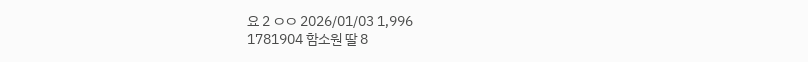요 2 ㅇㅇ 2026/01/03 1,996
1781904 함소원 딸 8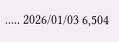..... 2026/01/03 6,504